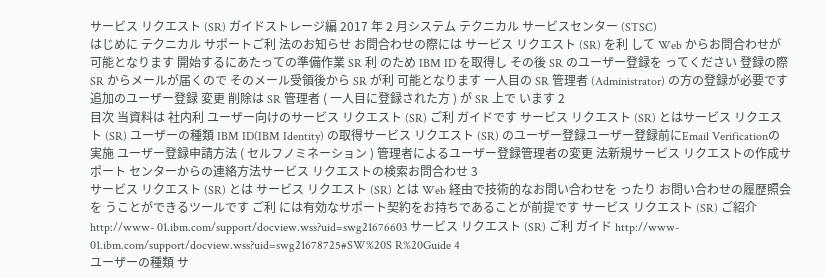サービス リクエスト (SR) ガイドストレージ編 2017 年 2 月システム テクニカル サービスセンター (STSC)
はじめに テクニカル サポートご利 法のお知らせ お問合わせの際には サービス リクエスト (SR) を利 して Web からお問合わせが可能となります 開始するにあたっての準備作業 SR 利 のため IBM ID を取得し その後 SR のユーザー登録を ってください 登録の際 SR からメールが届くので そのメール受領後から SR が利 可能となります 一人目の SR 管理者 (Administrator) の方の登録が必要です 追加のユーザー登録 変更 削除は SR 管理者 ( 一人目に登録された方 ) が SR 上で います 2
目次 当資料は 社内利 ユーザー向けのサービス リクエスト (SR) ご利 ガイドです サービス リクエスト (SR) とはサービス リクエスト (SR) ユーザーの種類 IBM ID(IBM Identity) の取得サービス リクエスト (SR) のユーザー登録ユーザー登録前にEmail Verificationの実施 ユーザー登録申請方法 ( セルフノミネーション ) 管理者によるユーザー登録管理者の変更 法新規サービス リクエストの作成サポート センターからの連絡方法サービス リクエストの検索お問合わせ 3
サービス リクエスト (SR) とは サービス リクエスト (SR) とは Web 経由で技術的なお問い合わせを ったり お問い合わせの履歴照会を うことができるツールです ご利 には有効なサポート契約をお持ちであることが前提です サービス リクエスト (SR) ご紹介 http://www- 01.ibm.com/support/docview.wss?uid=swg21676603 サービス リクエスト (SR) ご利 ガイド http://www- 01.ibm.com/support/docview.wss?uid=swg21678725#SW%20S R%20Guide 4
ユーザーの種類 サ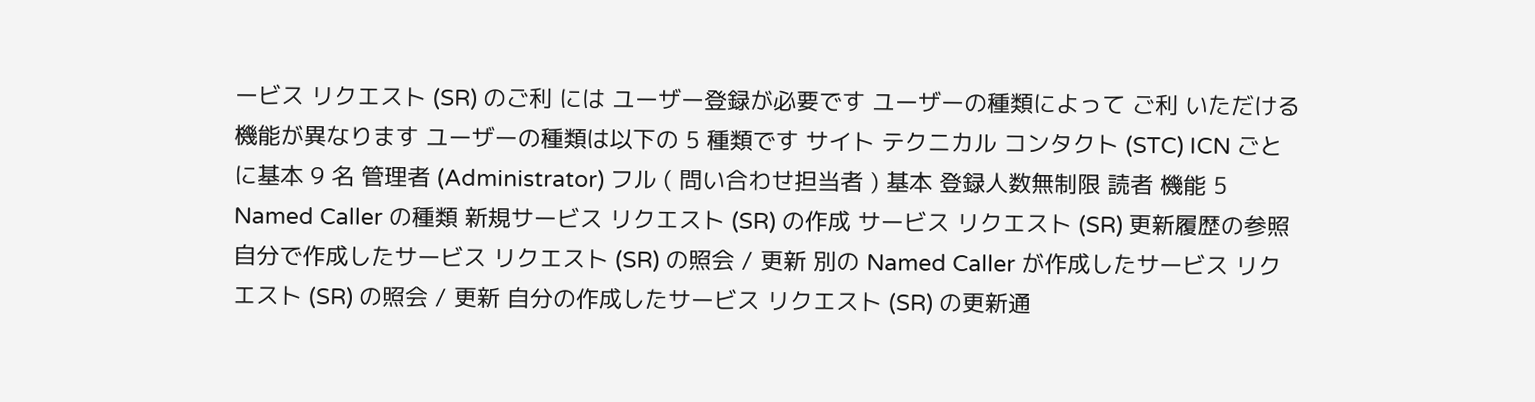ービス リクエスト (SR) のご利 には ユーザー登録が必要です ユーザーの種類によって ご利 いただける機能が異なります ユーザーの種類は以下の 5 種類です サイト テクニカル コンタクト (STC) ICN ごとに基本 9 名 管理者 (Administrator) フル ( 問い合わせ担当者 ) 基本 登録人数無制限 読者 機能 5 Named Caller の種類 新規サービス リクエスト (SR) の作成 サービス リクエスト (SR) 更新履歴の参照 自分で作成したサービス リクエスト (SR) の照会 / 更新 別の Named Caller が作成したサービス リクエスト (SR) の照会 / 更新 自分の作成したサービス リクエスト (SR) の更新通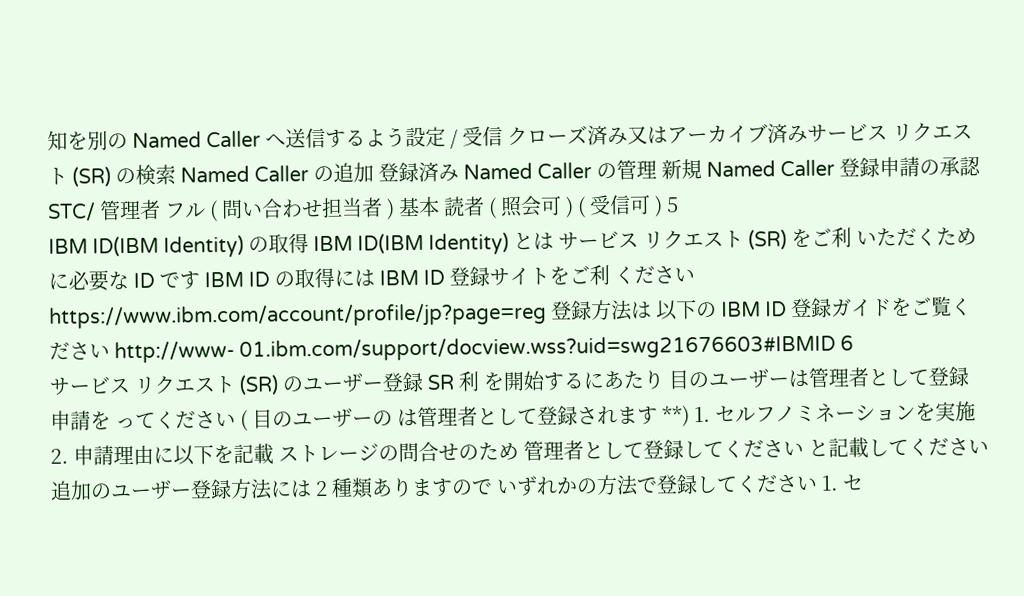知を別の Named Caller へ送信するよう設定 / 受信 クローズ済み又はアーカイブ済みサービス リクエスト (SR) の検索 Named Caller の追加 登録済み Named Caller の管理 新規 Named Caller 登録申請の承認 STC/ 管理者 フル ( 問い合わせ担当者 ) 基本 読者 ( 照会可 ) ( 受信可 ) 5
IBM ID(IBM Identity) の取得 IBM ID(IBM Identity) とは サービス リクエスト (SR) をご利 いただくために必要な ID です IBM ID の取得には IBM ID 登録サイトをご利 ください https://www.ibm.com/account/profile/jp?page=reg 登録方法は 以下の IBM ID 登録ガイドをご覧ください http://www- 01.ibm.com/support/docview.wss?uid=swg21676603#IBMID 6
サービス リクエスト (SR) のユーザー登録 SR 利 を開始するにあたり 目のユーザーは管理者として登録申請を ってください ( 目のユーザーの は管理者として登録されます **) 1. セルフノミネーションを実施 2. 申請理由に以下を記載 ストレージの問合せのため 管理者として登録してください と記載してください 追加のユーザー登録方法には 2 種類ありますので いずれかの方法で登録してください 1. セ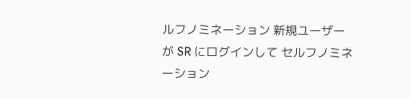ルフノミネーション 新規ユーザーが SR にログインして セルフノミネーション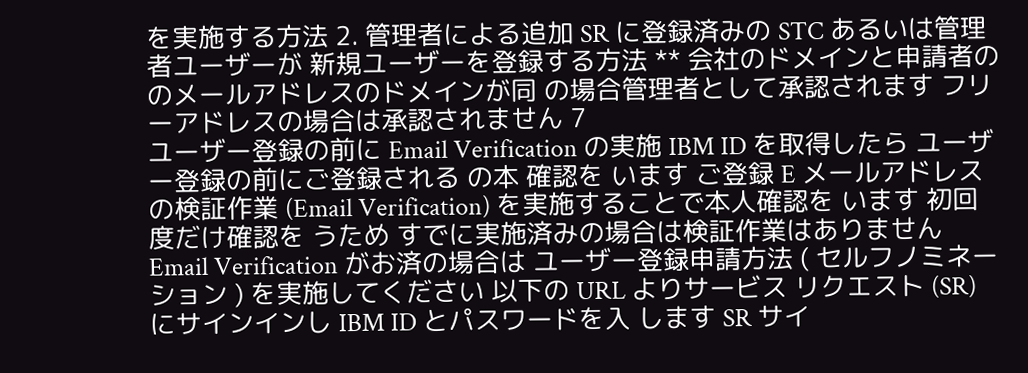を実施する方法 2. 管理者による追加 SR に登録済みの STC あるいは管理者ユーザーが 新規ユーザーを登録する方法 ** 会社のドメインと申請者の のメールアドレスのドメインが同 の場合管理者として承認されます フリーアドレスの場合は承認されません 7
ユーザー登録の前に Email Verification の実施 IBM ID を取得したら ユーザー登録の前にご登録される の本 確認を います ご登録 E メールアドレスの検証作業 (Email Verification) を実施することで本人確認を います 初回 度だけ確認を うため すでに実施済みの場合は検証作業はありません Email Verification がお済の場合は ユーザー登録申請方法 ( セルフノミネーション ) を実施してください 以下の URL よりサービス リクエスト (SR) にサインインし IBM ID とパスワードを入 します SR サイ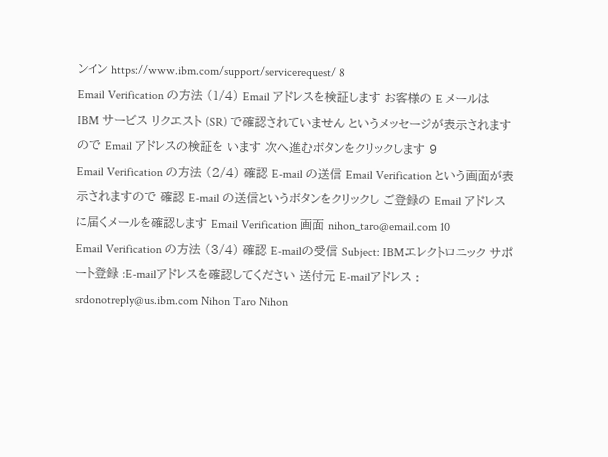ンイン https://www.ibm.com/support/servicerequest/ 8
Email Verification の方法 (1/4) Email アドレスを検証します お客様の E メールは IBM サービス リクエスト (SR) で確認されていません というメッセージが表示されますので Email アドレスの検証を います 次へ進むボタンをクリックします 9
Email Verification の方法 (2/4) 確認 E-mail の送信 Email Verification という画面が表示されますので 確認 E-mail の送信というボタンをクリックし ご登録の Email アドレスに届くメールを確認します Email Verification 画面 nihon_taro@email.com 10
Email Verification の方法 (3/4) 確認 E-mailの受信 Subject: IBMエレクトロニック サポート登録 :E-mailアドレスを確認してください 送付元 E-mailアドレス : srdonotreply@us.ibm.com Nihon Taro Nihon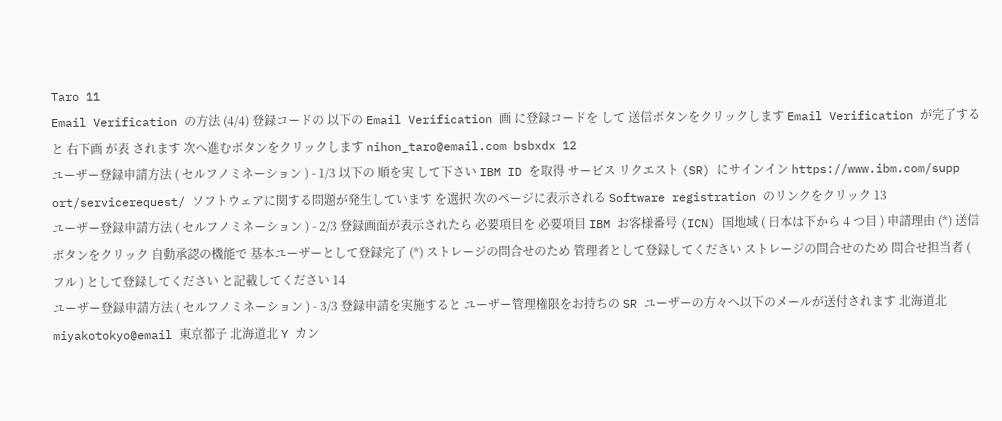Taro 11
Email Verification の方法 (4/4) 登録コードの 以下の Email Verification 画 に登録コードを して 送信ボタンをクリックします Email Verification が完了すると 右下画 が表 されます 次へ進むボタンをクリックします nihon_taro@email.com bsbxdx 12
ユーザー登録申請方法 ( セルフノミネーション ) - 1/3 以下の 順を実 して下さい IBM ID を取得 サービス リクエスト (SR) にサインイン https://www.ibm.com/supp ort/servicerequest/ ソフトウェアに関する問題が発生しています を選択 次のページに表示される Software registration のリンクをクリック 13
ユーザー登録申請方法 ( セルフノミネーション ) - 2/3 登録画面が表示されたら 必要項目を 必要項目 IBM お客様番号 (ICN) 国地域 ( 日本は下から 4 つ目 ) 申請理由 (*) 送信 ボタンをクリック 自動承認の機能で 基本ユーザーとして登録完了 (*) ストレージの問合せのため 管理者として登録してください ストレージの問合せのため 問合せ担当者 ( フル ) として登録してください と記載してください 14
ユーザー登録申請方法 ( セルフノミネーション ) - 3/3 登録申請を実施すると ユーザー管理権限をお持ちの SR ユーザーの方々へ以下のメールが送付されます 北海道北 miyakotokyo@email 東京都子 北海道北 Y カン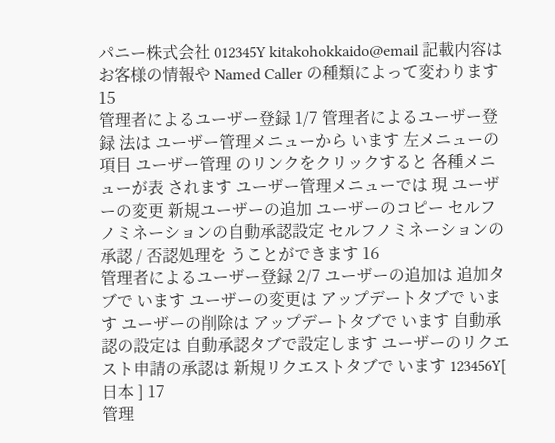パニー株式会社 012345Y kitakohokkaido@email 記載内容はお客様の情報や Named Caller の種類によって変わります 15
管理者によるユーザー登録 1/7 管理者によるユーザー登録 法は ユーザー管理メニューから います 左メニューの 項目 ユーザー管理 のリンクをクリックすると 各種メニューが表 されます ユーザー管理メニューでは 現 ユーザーの変更 新規ユーザーの追加 ユーザーのコピー セルフノミネーションの自動承認設定 セルフノミネーションの承認 / 否認処理を うことができます 16
管理者によるユーザー登録 2/7 ユーザーの追加は 追加タブで います ユーザーの変更は アップデートタブで います ユーザーの削除は アップデートタブで います 自動承認の設定は 自動承認タブで設定します ユーザーのリクエスト申請の承認は 新規リクエストタブで います 123456Y[ 日本 ] 17
管理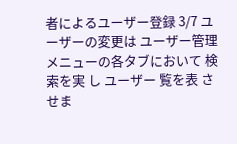者によるユーザー登録 3/7 ユーザーの変更は ユーザー管理メニューの各タブにおいて 検索を実 し ユーザー 覧を表 させま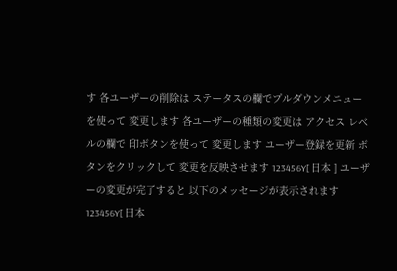す 各ユーザーの削除は ステータスの欄でプルダウンメニューを使って 変更します 各ユーザーの種類の変更は アクセス レベルの欄で 印ボタンを使って 変更します ユーザー登録を更新 ボタンをクリックして 変更を反映させます 123456Y[ 日本 ] ユーザーの変更が完了すると 以下のメッセージが表示されます 123456Y[ 日本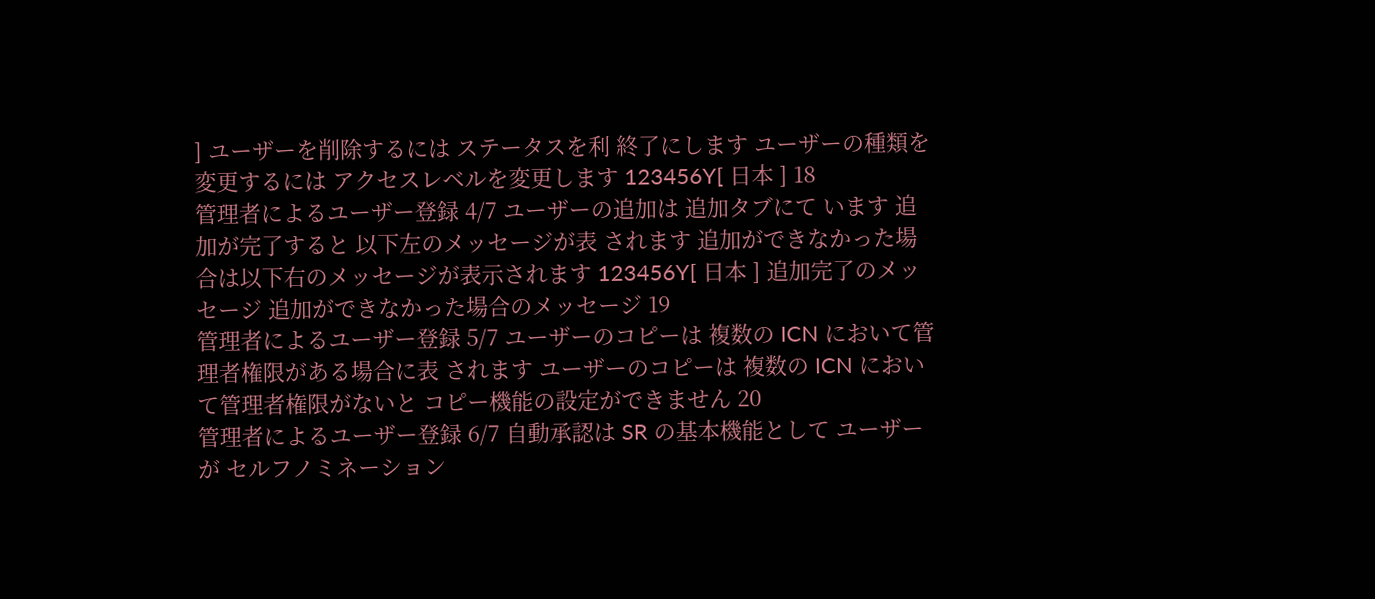] ユーザーを削除するには ステータスを利 終了にします ユーザーの種類を変更するには アクセスレベルを変更します 123456Y[ 日本 ] 18
管理者によるユーザー登録 4/7 ユーザーの追加は 追加タブにて います 追加が完了すると 以下左のメッセージが表 されます 追加ができなかった場合は以下右のメッセージが表示されます 123456Y[ 日本 ] 追加完了のメッセージ 追加ができなかった場合のメッセージ 19
管理者によるユーザー登録 5/7 ユーザーのコピーは 複数の ICN において管理者権限がある場合に表 されます ユーザーのコピーは 複数の ICN において管理者権限がないと コピー機能の設定ができません 20
管理者によるユーザー登録 6/7 自動承認は SR の基本機能として ユーザー が セルフノミネーション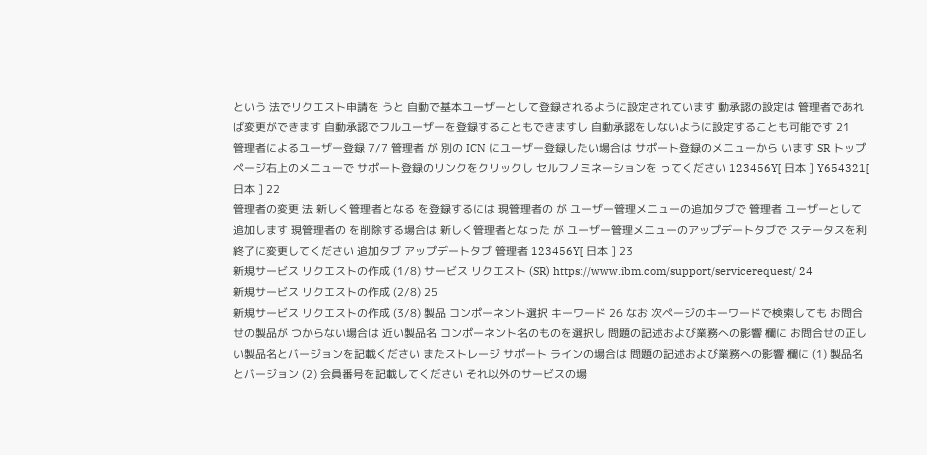という 法でリクエスト申請を うと 自動で基本ユーザーとして登録されるように設定されています 動承認の設定は 管理者であれば変更ができます 自動承認でフルユーザーを登録することもできますし 自動承認をしないように設定することも可能です 21
管理者によるユーザー登録 7/7 管理者 が 別の ICN にユーザー登録したい場合は サポート登録のメニューから います SR トップページ右上のメニューで サポート登録のリンクをクリックし セルフノミネーションを ってください 123456Y[ 日本 ] Y654321[ 日本 ] 22
管理者の変更 法 新しく管理者となる を登録するには 現管理者の が ユーザー管理メニューの追加タブで 管理者 ユーザーとして追加します 現管理者の を削除する場合は 新しく管理者となった が ユーザー管理メニューのアップデートタブで ステータスを利 終了に変更してください 追加タブ アップデートタブ 管理者 123456Y[ 日本 ] 23
新規サービス リクエストの作成 (1/8) サービス リクエスト (SR) https://www.ibm.com/support/servicerequest/ 24
新規サービス リクエストの作成 (2/8) 25
新規サービス リクエストの作成 (3/8) 製品 コンポーネント選択 キーワード 26 なお 次ページのキーワードで検索しても お問合せの製品が つからない場合は 近い製品名 コンポーネント名のものを選択し 問題の記述および業務への影響 欄に お問合せの正しい製品名とバージョンを記載ください またストレージ サポート ラインの場合は 問題の記述および業務への影響 欄に (1) 製品名とバージョン (2) 会員番号を記載してください それ以外のサービスの場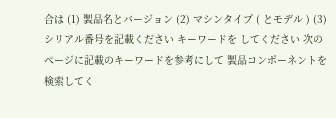合は (1) 製品名とバージョン (2) マシンタイプ ( とモデル ) (3) シリアル番号を記載ください キーワードを してください 次のページに記載のキーワードを参考にして 製品コンポーネントを検索してく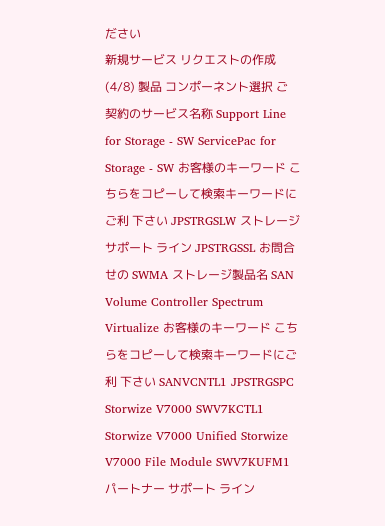ださい
新規サービス リクエストの作成 (4/8) 製品 コンポーネント選択 ご契約のサービス名称 Support Line for Storage - SW ServicePac for Storage - SW お客様のキーワード こちらをコピーして検索キーワードにご利 下さい JPSTRGSLW ストレージ サポート ライン JPSTRGSSL お問合せの SWMA ストレージ製品名 SAN Volume Controller Spectrum Virtualize お客様のキーワード こちらをコピーして検索キーワードにご利 下さい SANVCNTL1 JPSTRGSPC Storwize V7000 SWV7KCTL1 Storwize V7000 Unified Storwize V7000 File Module SWV7KUFM1 パートナー サポート ライン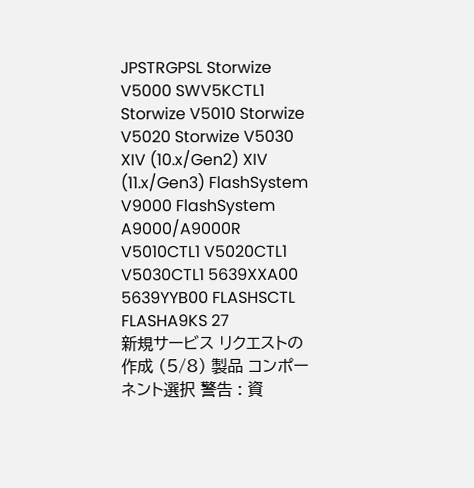JPSTRGPSL Storwize V5000 SWV5KCTL1 Storwize V5010 Storwize V5020 Storwize V5030 XIV (10.x/Gen2) XIV (11.x/Gen3) FlashSystem V9000 FlashSystem A9000/A9000R V5010CTL1 V5020CTL1 V5030CTL1 5639XXA00 5639YYB00 FLASHSCTL FLASHA9KS 27
新規サービス リクエストの作成 (5/8) 製品 コンポーネント選択 警告 : 資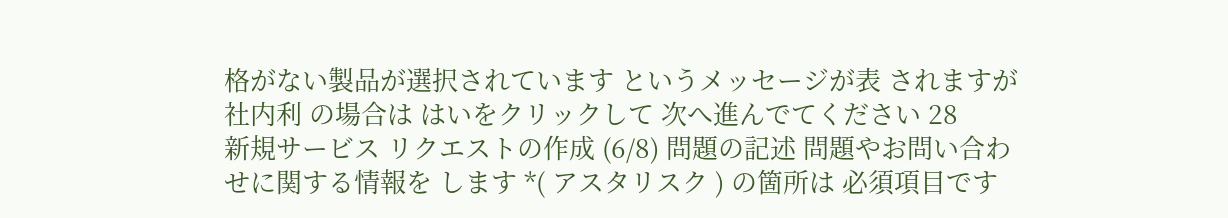格がない製品が選択されています というメッセージが表 されますが 社内利 の場合は はいをクリックして 次へ進んでてください 28
新規サービス リクエストの作成 (6/8) 問題の記述 問題やお問い合わせに関する情報を します *( アスタリスク ) の箇所は 必須項目です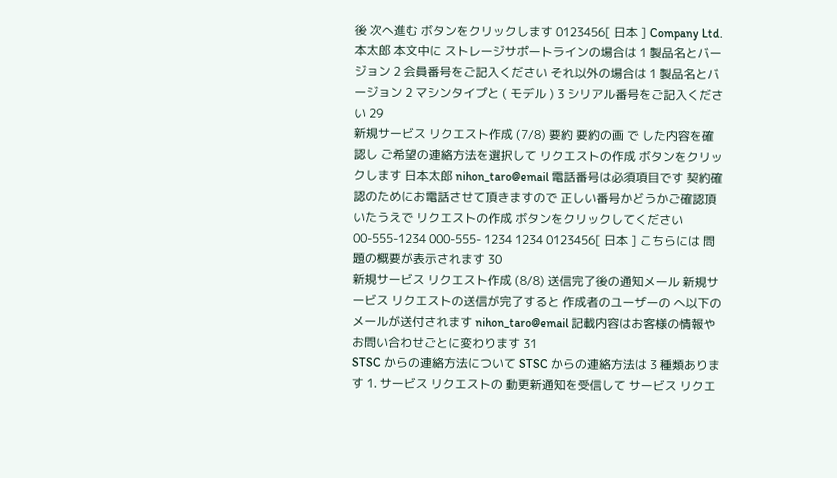後 次へ進む ボタンをクリックします 0123456[ 日本 ] Company Ltd. 本太郎 本文中に ストレージサポートラインの場合は 1 製品名とバージョン 2 会員番号をご記入ください それ以外の場合は 1 製品名とバージョン 2 マシンタイプと ( モデル ) 3 シリアル番号をご記入ください 29
新規サービス リクエスト作成 (7/8) 要約 要約の画 で した内容を確認し ご希望の連絡方法を選択して リクエストの作成 ボタンをクリックします 日本太郎 nihon_taro@email 電話番号は必須項目です 契約確認のためにお電話させて頂きますので 正しい番号かどうかご確認頂いたうえで リクエストの作成 ボタンをクリックしてください 00-555-1234 000-555- 1234 1234 0123456[ 日本 ] こちらには 問題の概要が表示されます 30
新規サービス リクエスト作成 (8/8) 送信完了後の通知メール 新規サービス リクエストの送信が完了すると 作成者のユーザーの へ以下のメールが送付されます nihon_taro@email 記載内容はお客様の情報やお問い合わせごとに変わります 31
STSC からの連絡方法について STSC からの連絡方法は 3 種類あります 1. サービス リクエストの 動更新通知を受信して サービス リクエ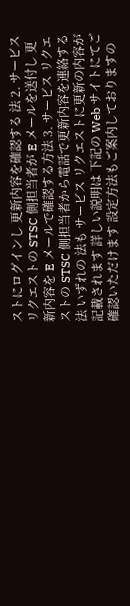ストにログインし 更新内容を確認する 法 2. サービス リクエストの STSC 側担当者が E メールを送付し 更新内容を E メールで確認する方法 3. サービス リクエストの STSC 側担当者から電話で更新内容を連絡する 法 いずれの 法も サービス リクエストに更新の内容が記載されます 詳しい説明は 下記の Web サイトにてご確認いただけます 設定方法もご案内しておりますの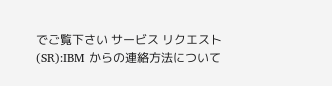でご覧下さい サービス リクエスト (SR):IBM からの連絡方法について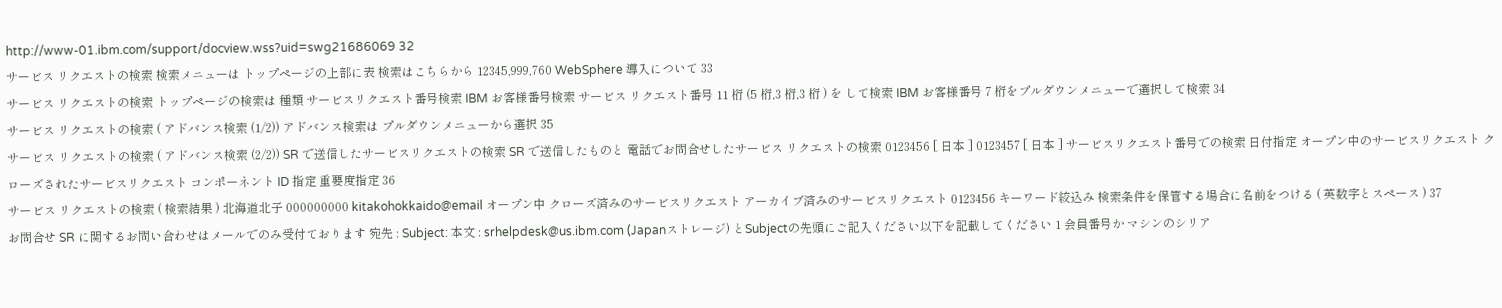http://www-01.ibm.com/support/docview.wss?uid=swg21686069 32
サービス リクエストの検索 検索メニューは トップページの上部に表 検索はこちらから 12345,999,760 WebSphere 導入について 33
サービス リクエストの検索 トップページの検索は 種類 サービスリクエスト番号検索 IBM お客様番号検索 サービス リクエスト番号 11 桁 (5 桁,3 桁,3 桁 ) を して検索 IBM お客様番号 7 桁をプルダウンメニューで選択して検索 34
サービス リクエストの検索 ( アドバンス検索 (1/2)) アドバンス検索は プルダウンメニューから選択 35
サービス リクエストの検索 ( アドバンス検索 (2/2)) SR で送信したサービスリクエストの検索 SR で送信したものと 電話でお問合せしたサービス リクエストの検索 0123456 [ 日本 ] 0123457 [ 日本 ] サービスリクエスト番号での検索 日付指定 オープン中のサービスリクエスト クローズされたサービスリクエスト コンポーネント ID 指定 重要度指定 36
サービス リクエストの検索 ( 検索結果 ) 北海道北子 000000000 kitakohokkaido@email オープン中 クローズ済みのサービスリクエスト アーカイブ済みのサービスリクエスト 0123456 キーワード絞込み 検索条件を保管する場合に名前をつける ( 英数字とスペース ) 37
お問合せ SR に関するお問い合わせはメールでのみ受付ております 宛先 : Subject: 本文 : srhelpdesk@us.ibm.com (Japanストレージ) とSubjectの先頭にご記入ください以下を記載してください 1 会員番号か マシンのシリア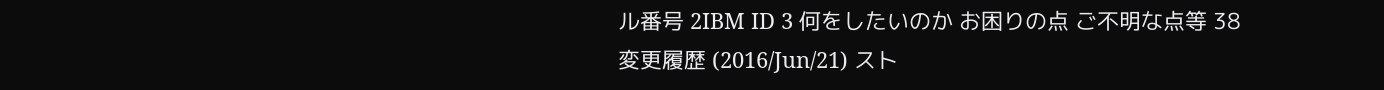ル番号 2IBM ID 3 何をしたいのか お困りの点 ご不明な点等 38
変更履歴 (2016/Jun/21) スト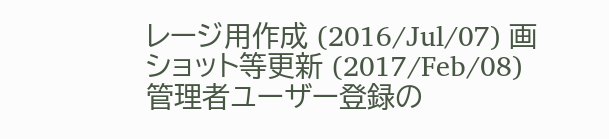レージ用作成 (2016/Jul/07) 画 ショット等更新 (2017/Feb/08) 管理者ユーザー登録の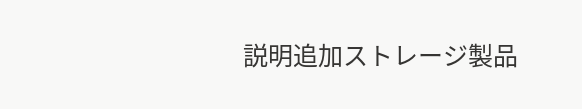説明追加ストレージ製品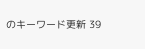のキーワード更新 39